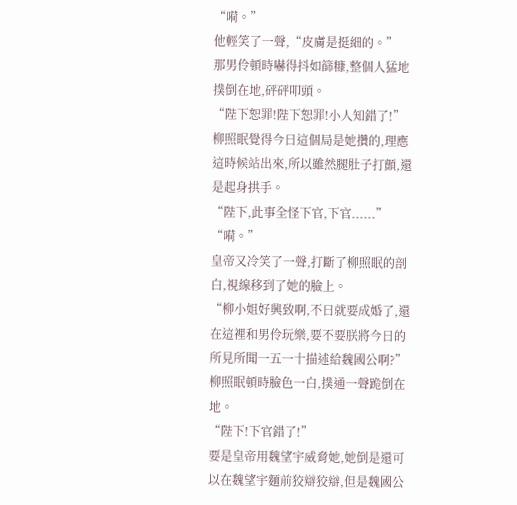“嗬。”
他輕笑了一聲,“皮膚是挺細的。”
那男伶頓時嚇得抖如篩糠,整個人猛地撲倒在地,砰砰叩頭。
“陛下恕罪!陛下恕罪!小人知錯了!”
柳照眠覺得今日這個局是她攢的,理應這時候站出來,所以雖然腿肚子打顫,還是起身拱手。
“陛下,此事全怪下官,下官......”
“嗬。”
皇帝又冷笑了一聲,打斷了柳照眠的剖白,視線移到了她的臉上。
“柳小姐好興致啊,不日就要成婚了,還在這裡和男伶玩樂,要不要朕將今日的所見所聞一五一十描述給魏國公啊?”
柳照眠頓時臉色一白,撲通一聲跪倒在地。
“陛下!下官錯了!”
要是皇帝用魏望宇威脅她,她倒是還可以在魏望宇麵前狡辯狡辯,但是魏國公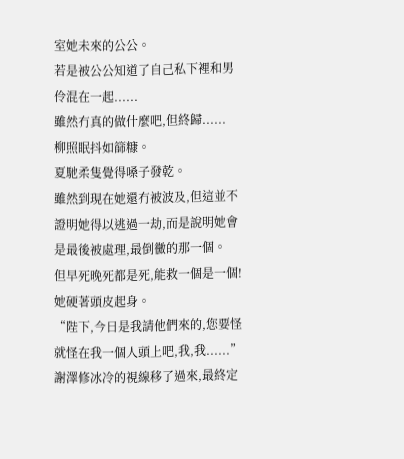室她未來的公公。
若是被公公知道了自己私下裡和男伶混在一起......
雖然冇真的做什麼吧,但終歸......
柳照眠抖如篩糠。
夏馳柔隻覺得嗓子發乾。
雖然到現在她還冇被波及,但這並不證明她得以逃過一劫,而是說明她會是最後被處理,最倒黴的那一個。
但早死晚死都是死,能救一個是一個!
她硬著頭皮起身。
“陛下,今日是我請他們來的,您要怪就怪在我一個人頭上吧,我,我......”
謝澤修冰冷的視線移了過來,最終定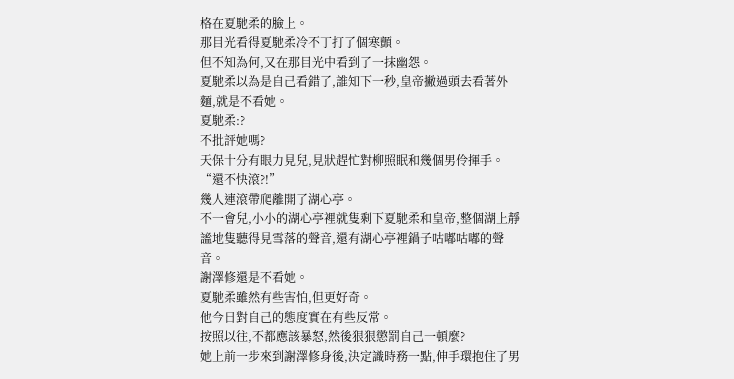格在夏馳柔的臉上。
那目光看得夏馳柔冷不丁打了個寒顫。
但不知為何,又在那目光中看到了一抹幽怨。
夏馳柔以為是自己看錯了,誰知下一秒,皇帝撇過頭去看著外麵,就是不看她。
夏馳柔:?
不批評她嗎?
天保十分有眼力見兒,見狀趕忙對柳照眠和幾個男伶揮手。
“還不快滾?!”
幾人連滾帶爬離開了湖心亭。
不一會兒,小小的湖心亭裡就隻剩下夏馳柔和皇帝,整個湖上靜謐地隻聽得見雪落的聲音,還有湖心亭裡鍋子咕嘟咕嘟的聲音。
謝澤修還是不看她。
夏馳柔雖然有些害怕,但更好奇。
他今日對自己的態度實在有些反常。
按照以往,不都應該暴怒,然後狠狠懲罰自己一頓麼?
她上前一步來到謝澤修身後,決定識時務一點,伸手環抱住了男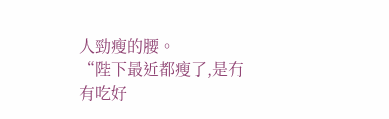人勁瘦的腰。
“陛下最近都瘦了,是冇有吃好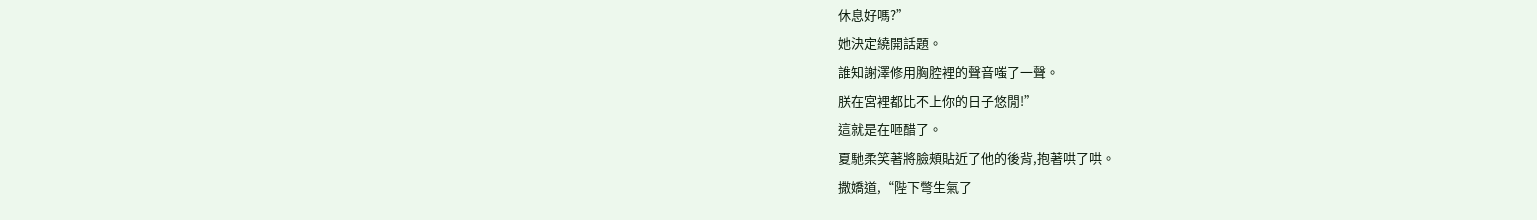休息好嗎?”
她決定繞開話題。
誰知謝澤修用胸腔裡的聲音嗤了一聲。
朕在宮裡都比不上你的日子悠閒!”
這就是在咂醋了。
夏馳柔笑著將臉頰貼近了他的後背,抱著哄了哄。
撒嬌道,“陛下彆生氣了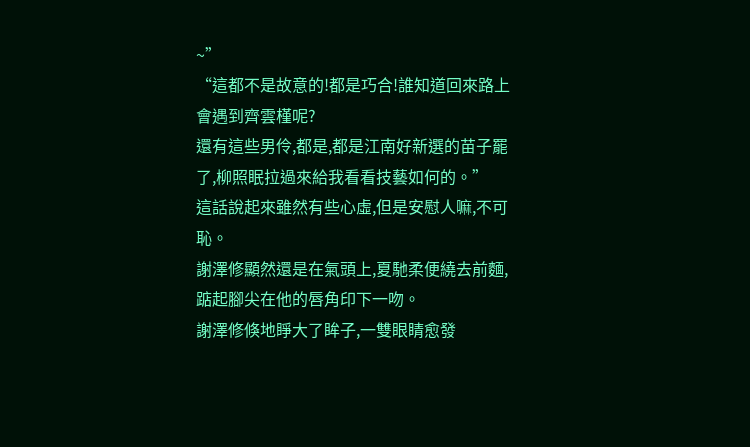~”
“這都不是故意的!都是巧合!誰知道回來路上會遇到齊雲槿呢?
還有這些男伶,都是,都是江南好新選的苗子罷了,柳照眠拉過來給我看看技藝如何的。”
這話說起來雖然有些心虛,但是安慰人嘛,不可恥。
謝澤修顯然還是在氣頭上,夏馳柔便繞去前麵,踮起腳尖在他的唇角印下一吻。
謝澤修倏地睜大了眸子,一雙眼睛愈發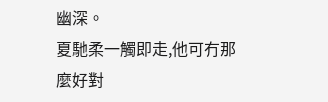幽深。
夏馳柔一觸即走,他可冇那麼好對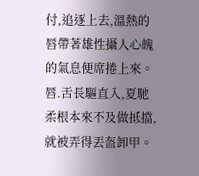付,追逐上去,溫熱的唇帶著雄性攝人心魄的氣息便席捲上來。
唇.舌長驅直入,夏馳柔根本來不及做抵擋,就被弄得丟盔卸甲。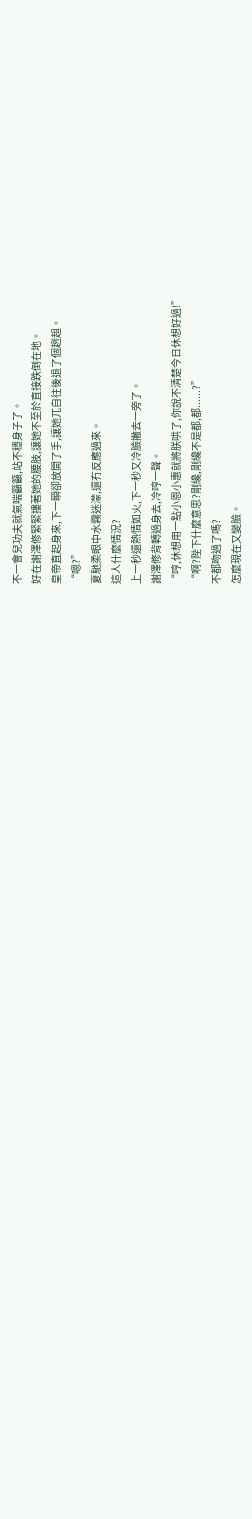不一會兒功夫就氣喘籲籲,站不穩身子了。
好在謝澤修緊緊摟著她的腰肢,讓她不至於直接跌倒在地。
皇帝直起身來,下一瞬卻放開了手,讓她兀自往後退了個趔趄。
“嗯?”
夏馳柔眼中水霧迷濛,還冇反應過來。
這人什麼情況?
上一秒還熱情如火,下一秒又冷臉撇去一旁了。
謝澤修背轉過身去,冷哼一聲。
“哼,休想用一點小恩小惠就將朕哄了,你說不清楚今日休想好過!”
“啊?陛下什麼意思?剛纔,剛纔不是都,都......?”
不都吻過了嗎?
怎麼現在又變臉。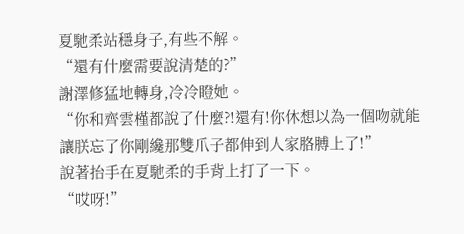夏馳柔站穩身子,有些不解。
“還有什麼需要說清楚的?”
謝澤修猛地轉身,冷冷瞪她。
“你和齊雲槿都說了什麼?!還有!你休想以為一個吻就能讓朕忘了你剛纔那雙爪子都伸到人家胳膊上了!”
說著抬手在夏馳柔的手背上打了一下。
“哎呀!”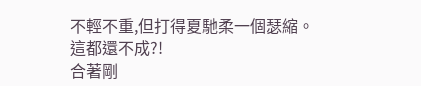不輕不重,但打得夏馳柔一個瑟縮。
這都還不成?!
合著剛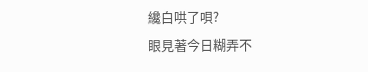纔白哄了唄?
眼見著今日糊弄不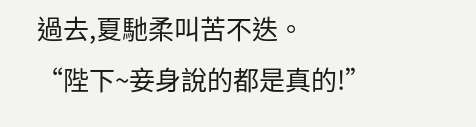過去,夏馳柔叫苦不迭。
“陛下~妾身說的都是真的!”